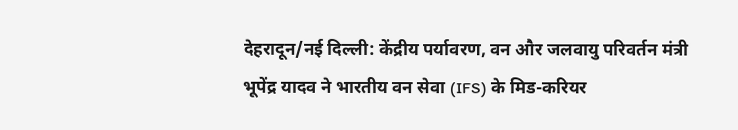देहरादून/नई दिल्ली: केंद्रीय पर्यावरण, वन और जलवायु परिवर्तन मंत्री भूपेंद्र यादव ने भारतीय वन सेवा (IFS) के मिड-करियर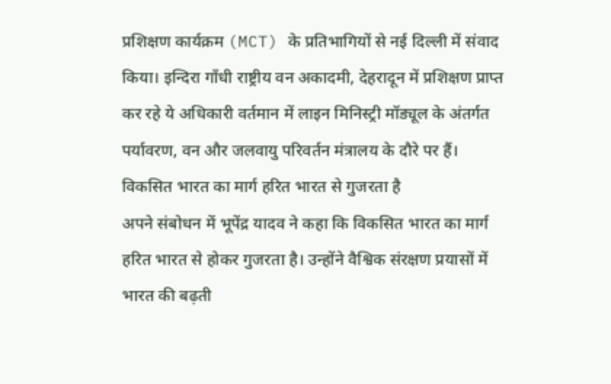प्रशिक्षण कार्यक्रम (MCT) के प्रतिभागियों से नई दिल्ली में संवाद किया। इन्दिरा गाँधी राष्ट्रीय वन अकादमी, देहरादून में प्रशिक्षण प्राप्त कर रहे ये अधिकारी वर्तमान में लाइन मिनिस्ट्री मॉड्यूल के अंतर्गत पर्यावरण, वन और जलवायु परिवर्तन मंत्रालय के दौरे पर हैं।
विकसित भारत का मार्ग हरित भारत से गुजरता है
अपने संबोधन में भूपेंद्र यादव ने कहा कि विकसित भारत का मार्ग हरित भारत से होकर गुजरता है। उन्होंने वैश्विक संरक्षण प्रयासों में भारत की बढ़ती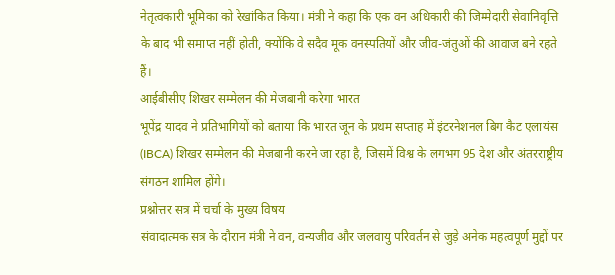नेतृत्वकारी भूमिका को रेखांकित किया। मंत्री ने कहा कि एक वन अधिकारी की जिम्मेदारी सेवानिवृत्ति के बाद भी समाप्त नहीं होती, क्योंकि वे सदैव मूक वनस्पतियों और जीव-जंतुओं की आवाज बने रहते हैं।
आईबीसीए शिखर सम्मेलन की मेजबानी करेगा भारत
भूपेंद्र यादव ने प्रतिभागियों को बताया कि भारत जून के प्रथम सप्ताह में इंटरनेशनल बिग कैट एलायंस (IBCA) शिखर सम्मेलन की मेजबानी करने जा रहा है, जिसमें विश्व के लगभग 95 देश और अंतरराष्ट्रीय संगठन शामिल होंगे।
प्रश्नोत्तर सत्र में चर्चा के मुख्य विषय
संवादात्मक सत्र के दौरान मंत्री ने वन, वन्यजीव और जलवायु परिवर्तन से जुड़े अनेक महत्वपूर्ण मुद्दों पर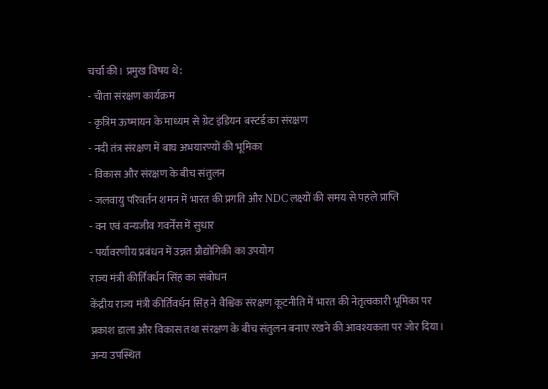चर्चा की। प्रमुख विषय थे:
- चीता संरक्षण कार्यक्रम
- कृत्रिम ऊष्मायन के माध्यम से ग्रेट इंडियन बस्टर्ड का संरक्षण
- नदी तंत्र संरक्षण में बाघ अभयारण्यों की भूमिका
- विकास और संरक्षण के बीच संतुलन
- जलवायु परिवर्तन शमन में भारत की प्रगति और NDC लक्ष्यों की समय से पहले प्राप्ति
- वन एवं वन्यजीव गवर्नेंस में सुधार
- पर्यावरणीय प्रबंधन में उन्नत प्रौद्योगिकी का उपयोग
राज्य मंत्री कीर्तिवर्धन सिंह का संबोधन
केंद्रीय राज्य मंत्री कीर्तिवर्धन सिंह ने वैश्विक संरक्षण कूटनीति में भारत की नेतृत्वकारी भूमिका पर प्रकाश डाला और विकास तथा संरक्षण के बीच संतुलन बनाए रखने की आवश्यकता पर जोर दिया।
अन्य उपस्थित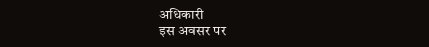अधिकारी
इस अवसर पर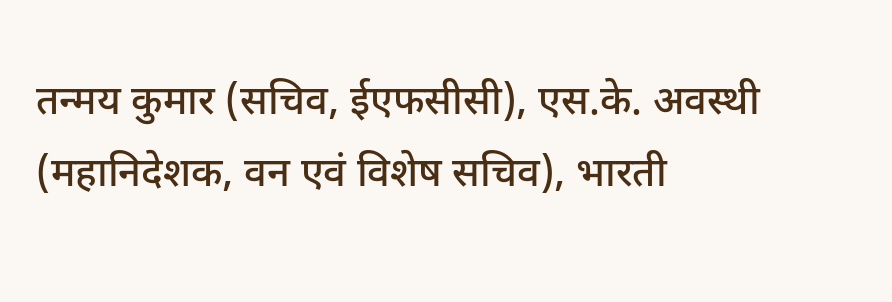तन्मय कुमार (सचिव, ईएफसीसी), एस.के. अवस्थी (महानिदेशक, वन एवं विशेष सचिव), भारती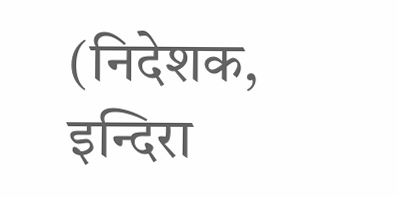(निदेशक, इन्दिरा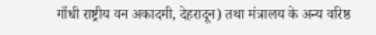गाँधी राष्ट्रीय वन अकादमी, देहरादून) तथा मंत्रालय के अन्य वरिष्ठ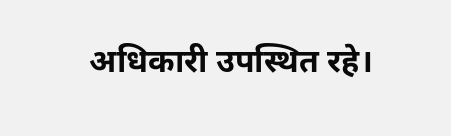अधिकारी उपस्थित रहे।